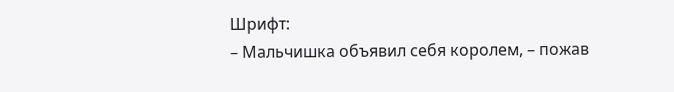Шрифт:
– Мальчишка объявил себя королем, – пожав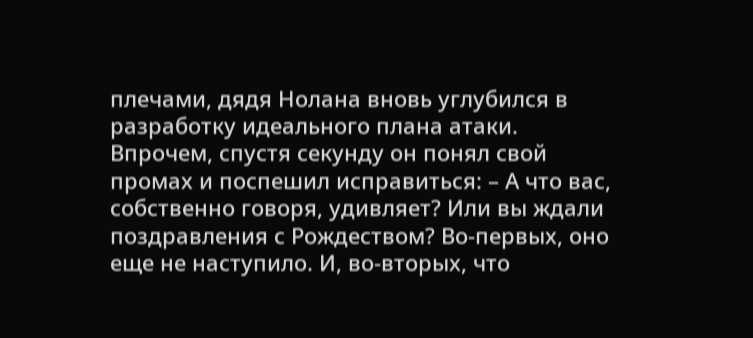плечами, дядя Нолана вновь углубился в разработку идеального плана атаки. Впрочем, спустя секунду он понял свой промах и поспешил исправиться: – А что вас, собственно говоря, удивляет? Или вы ждали поздравления с Рождеством? Во-первых, оно еще не наступило. И, во-вторых, что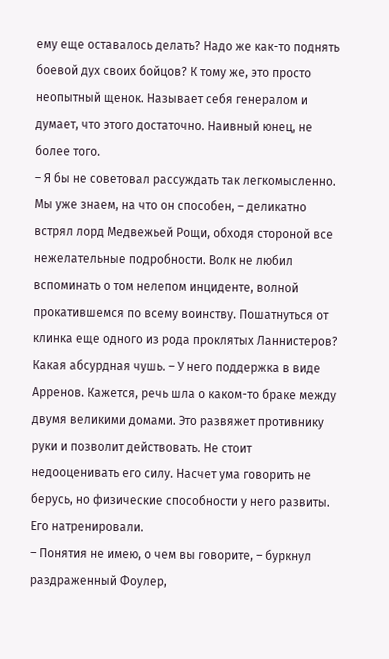ему еще оставалось делать? Надо же как-то поднять боевой дух своих бойцов? К тому же, это просто неопытный щенок. Называет себя генералом и думает, что этого достаточно. Наивный юнец, не более того.
– Я бы не советовал рассуждать так легкомысленно. Мы уже знаем, на что он способен, – деликатно встрял лорд Медвежьей Рощи, обходя стороной все нежелательные подробности. Волк не любил вспоминать о том нелепом инциденте, волной прокатившемся по всему воинству. Пошатнуться от клинка еще одного из рода проклятых Ланнистеров? Какая абсурдная чушь. – У него поддержка в виде Арренов. Кажется, речь шла о каком-то браке между двумя великими домами. Это развяжет противнику руки и позволит действовать. Не стоит недооценивать его силу. Насчет ума говорить не берусь, но физические способности у него развиты. Его натренировали.
– Понятия не имею, о чем вы говорите, – буркнул раздраженный Фоулер,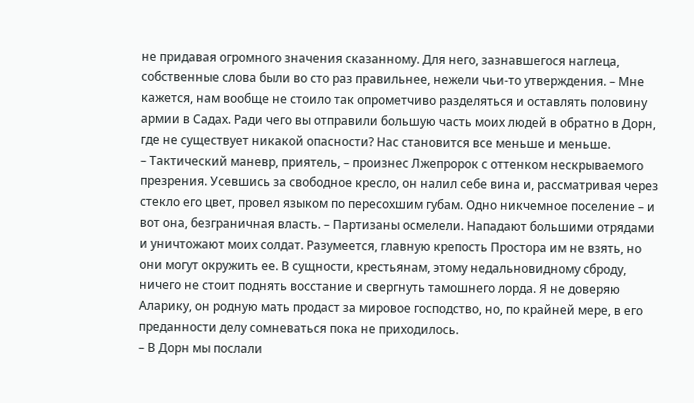не придавая огромного значения сказанному. Для него, зазнавшегося наглеца, собственные слова были во сто раз правильнее, нежели чьи-то утверждения. – Мне кажется, нам вообще не стоило так опрометчиво разделяться и оставлять половину армии в Садах. Ради чего вы отправили большую часть моих людей в обратно в Дорн, где не существует никакой опасности? Нас становится все меньше и меньше.
– Тактический маневр, приятель, – произнес Лжепророк с оттенком нескрываемого презрения. Усевшись за свободное кресло, он налил себе вина и, рассматривая через стекло его цвет, провел языком по пересохшим губам. Одно никчемное поселение – и вот она, безграничная власть. – Партизаны осмелели. Нападают большими отрядами и уничтожают моих солдат. Разумеется, главную крепость Простора им не взять, но они могут окружить ее. В сущности, крестьянам, этому недальновидному сброду, ничего не стоит поднять восстание и свергнуть тамошнего лорда. Я не доверяю Аларику, он родную мать продаст за мировое господство, но, по крайней мере, в его преданности делу сомневаться пока не приходилось.
– В Дорн мы послали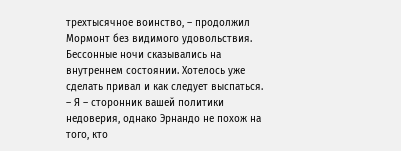трехтысячное воинство, – продолжил Мормонт без видимого удовольствия. Бессонные ночи сказывались на внутреннем состоянии. Хотелось уже сделать привал и как следует выспаться. – Я – сторонник вашей политики недоверия, однако Эрнандо не похож на того, кто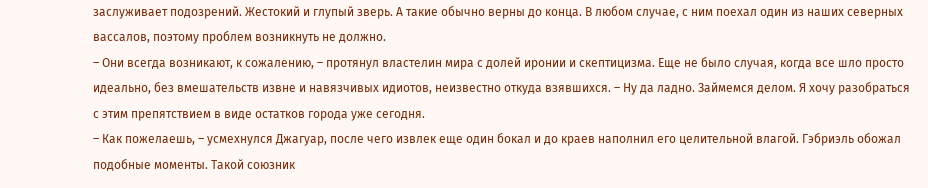заслуживает подозрений. Жестокий и глупый зверь. А такие обычно верны до конца. В любом случае, с ним поехал один из наших северных вассалов, поэтому проблем возникнуть не должно.
– Они всегда возникают, к сожалению, – протянул властелин мира с долей иронии и скептицизма. Еще не было случая, когда все шло просто идеально, без вмешательств извне и навязчивых идиотов, неизвестно откуда взявшихся. – Ну да ладно. Займемся делом. Я хочу разобраться с этим препятствием в виде остатков города уже сегодня.
– Как пожелаешь, – усмехнулся Джагуар, после чего извлек еще один бокал и до краев наполнил его целительной влагой. Гэбриэль обожал подобные моменты. Такой союзник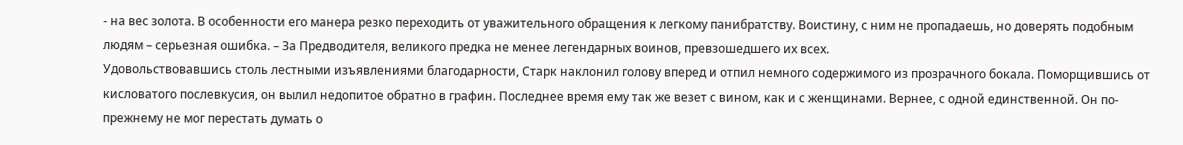- на вес золота. В особенности его манера резко переходить от уважительного обращения к легкому панибратству. Воистину, с ним не пропадаешь, но доверять подобным людям – серьезная ошибка. – За Предводителя, великого предка не менее легендарных воинов, превзошедшего их всех.
Удовольствовавшись столь лестными изъявлениями благодарности, Старк наклонил голову вперед и отпил немного содержимого из прозрачного бокала. Поморщившись от кисловатого послевкусия, он вылил недопитое обратно в графин. Последнее время ему так же везет с вином, как и с женщинами. Вернее, с одной единственной. Он по-прежнему не мог перестать думать о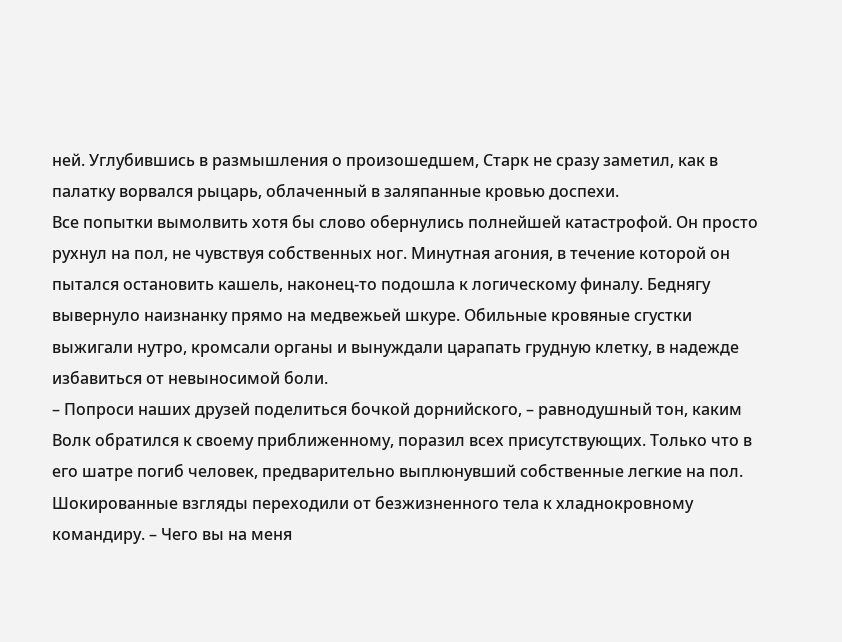ней. Углубившись в размышления о произошедшем, Старк не сразу заметил, как в палатку ворвался рыцарь, облаченный в заляпанные кровью доспехи.
Все попытки вымолвить хотя бы слово обернулись полнейшей катастрофой. Он просто рухнул на пол, не чувствуя собственных ног. Минутная агония, в течение которой он пытался остановить кашель, наконец-то подошла к логическому финалу. Беднягу вывернуло наизнанку прямо на медвежьей шкуре. Обильные кровяные сгустки выжигали нутро, кромсали органы и вынуждали царапать грудную клетку, в надежде избавиться от невыносимой боли.
– Попроси наших друзей поделиться бочкой дорнийского, – равнодушный тон, каким Волк обратился к своему приближенному, поразил всех присутствующих. Только что в его шатре погиб человек, предварительно выплюнувший собственные легкие на пол. Шокированные взгляды переходили от безжизненного тела к хладнокровному командиру. – Чего вы на меня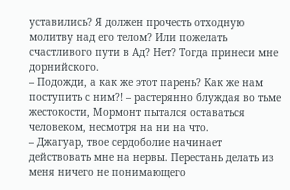уставились? Я должен прочесть отходную молитву над его телом? Или пожелать счастливого пути в Ад? Нет? Тогда принеси мне дорнийского.
– Подожди, а как же этот парень? Как же нам поступить с ним?! – растерянно блуждая во тьме жестокости, Мормонт пытался оставаться человеком, несмотря на ни на что.
– Джагуар, твое сердоболие начинает действовать мне на нервы. Перестань делать из меня ничего не понимающего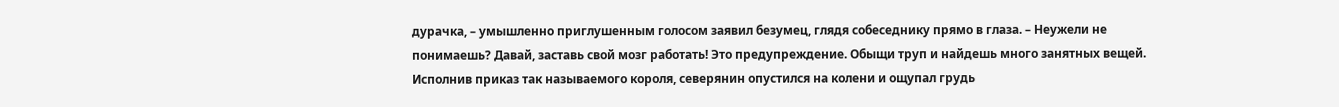дурачка, – умышленно приглушенным голосом заявил безумец, глядя собеседнику прямо в глаза. – Неужели не понимаешь? Давай, заставь свой мозг работать! Это предупреждение. Обыщи труп и найдешь много занятных вещей.
Исполнив приказ так называемого короля, северянин опустился на колени и ощупал грудь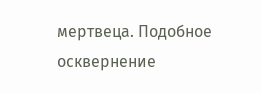мертвеца. Подобное осквернение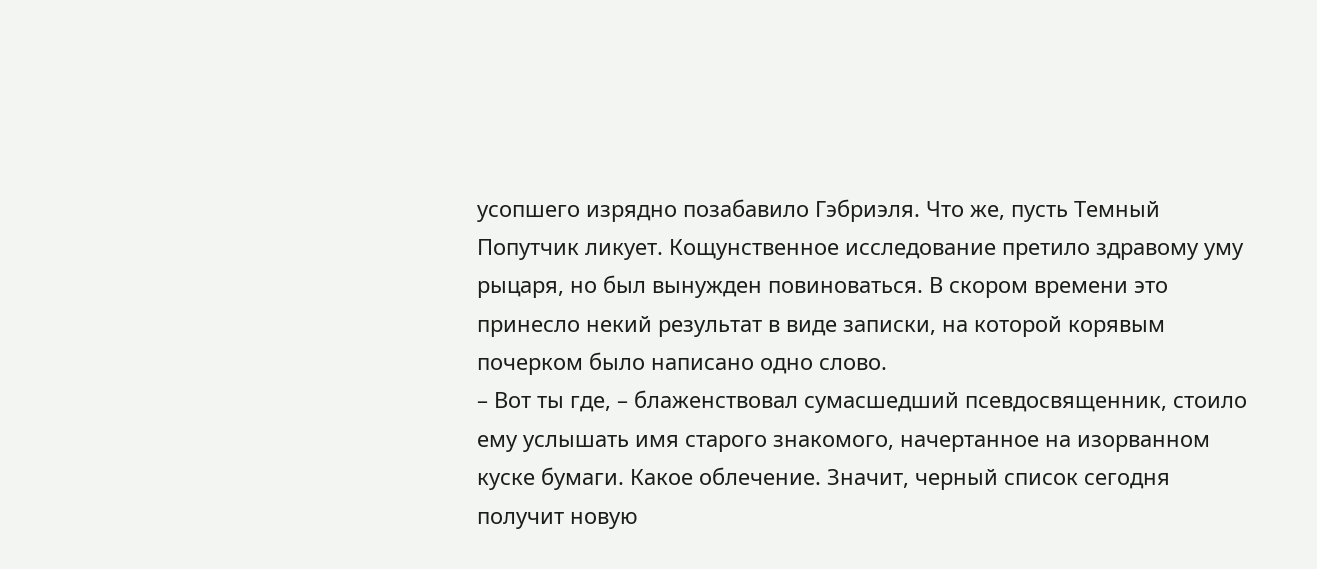усопшего изрядно позабавило Гэбриэля. Что же, пусть Темный Попутчик ликует. Кощунственное исследование претило здравому уму рыцаря, но был вынужден повиноваться. В скором времени это принесло некий результат в виде записки, на которой корявым почерком было написано одно слово.
– Вот ты где, – блаженствовал сумасшедший псевдосвященник, стоило ему услышать имя старого знакомого, начертанное на изорванном куске бумаги. Какое облечение. Значит, черный список сегодня получит новую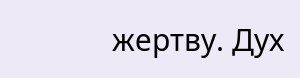жертву. Дух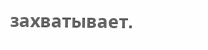захватывает.